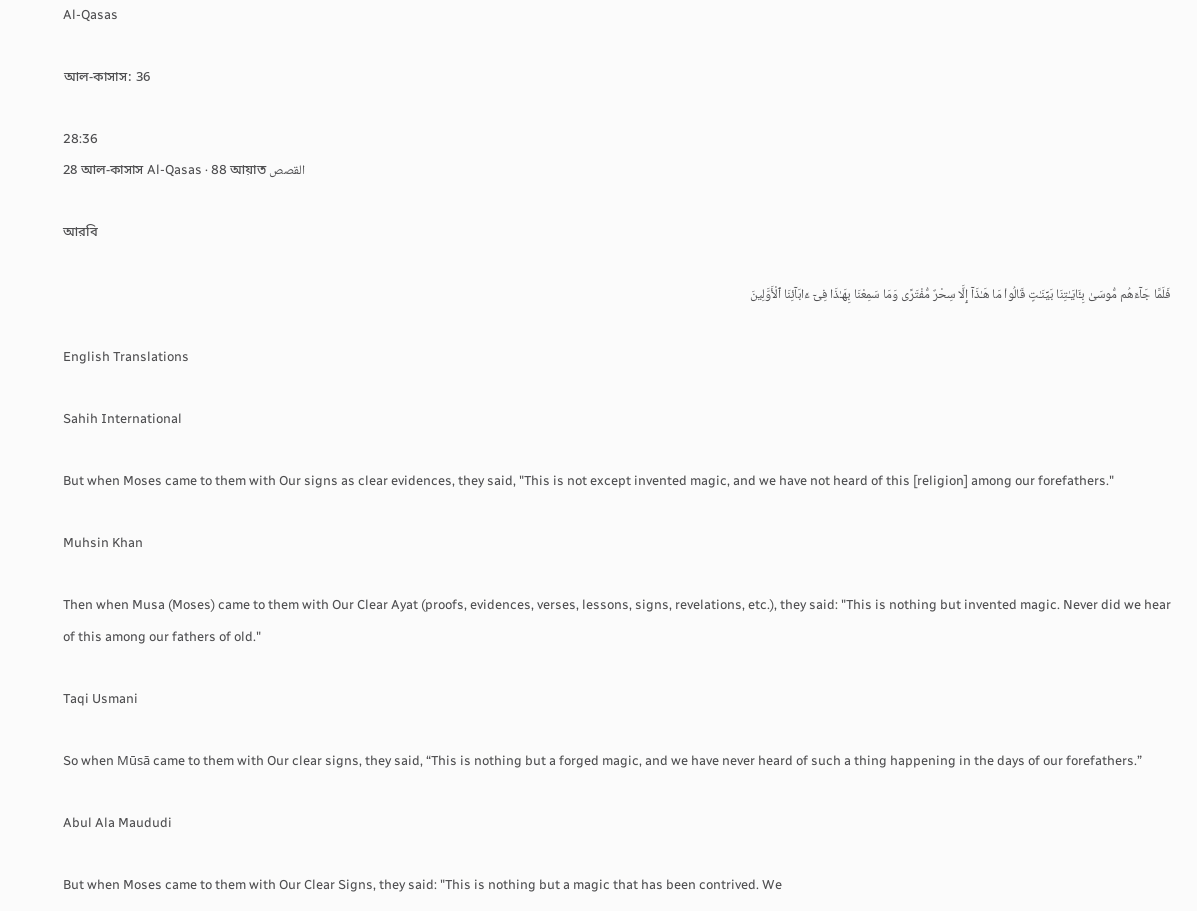Al-Qasas

আল-কাসাস: 36

28:36
28 আল-কাসাস Al-Qasas · 88 আয়াত القصص

আরবি

فَلَمَّا جَآءَهُم مُّوسَىٰ بِـَٔايَـٰتِنَا بَيِّنَـٰتٍ قَالُوا۟ مَا هَـٰذَآ إِلَّا سِحْرٌ مُّفْتَرًى وَمَا سَمِعْنَا بِهَـٰذَا فِىٓ ءَابَآئِنَا ٱلْأَوَّلِينَ

English Translations

Sahih International

But when Moses came to them with Our signs as clear evidences, they said, "This is not except invented magic, and we have not heard of this [religion] among our forefathers."

Muhsin Khan

Then when Musa (Moses) came to them with Our Clear Ayat (proofs, evidences, verses, lessons, signs, revelations, etc.), they said: "This is nothing but invented magic. Never did we hear of this among our fathers of old."

Taqi Usmani

So when Mūsā came to them with Our clear signs, they said, “This is nothing but a forged magic, and we have never heard of such a thing happening in the days of our forefathers.”

Abul Ala Maududi

But when Moses came to them with Our Clear Signs, they said: "This is nothing but a magic that has been contrived. We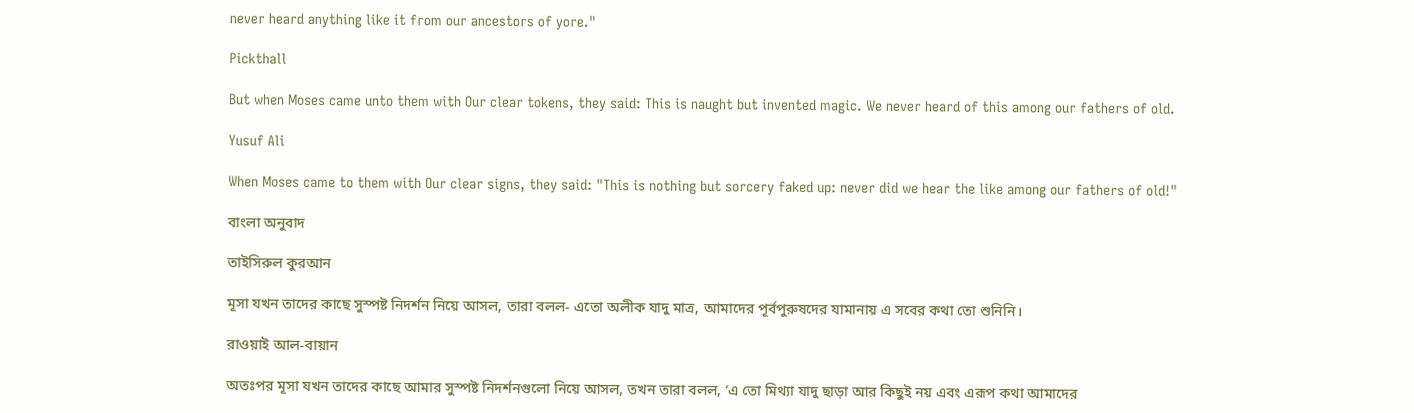never heard anything like it from our ancestors of yore."

Pickthall

But when Moses came unto them with Our clear tokens, they said: This is naught but invented magic. We never heard of this among our fathers of old.

Yusuf Ali

When Moses came to them with Our clear signs, they said: "This is nothing but sorcery faked up: never did we hear the like among our fathers of old!"

বাংলা অনুবাদ

তাইসিরুল কুরআন

মূসা যখন তাদের কাছে সুস্পষ্ট নিদর্শন নিয়ে আসল, তারা বলল- এতো অলীক যাদু মাত্র, আমাদের পূর্বপুরুষদের যামানায় এ সবের কথা তো শুনিনি।

রাওয়াই আল-বায়ান

অতঃপর মূসা যখন তাদের কাছে আমার সুস্পষ্ট নিদর্শনগুলো নিয়ে আসল, তখন তারা বলল, ‘এ তো মিথ্যা যাদু ছাড়া আর কিছুই নয় এবং এরূপ কথা আমাদের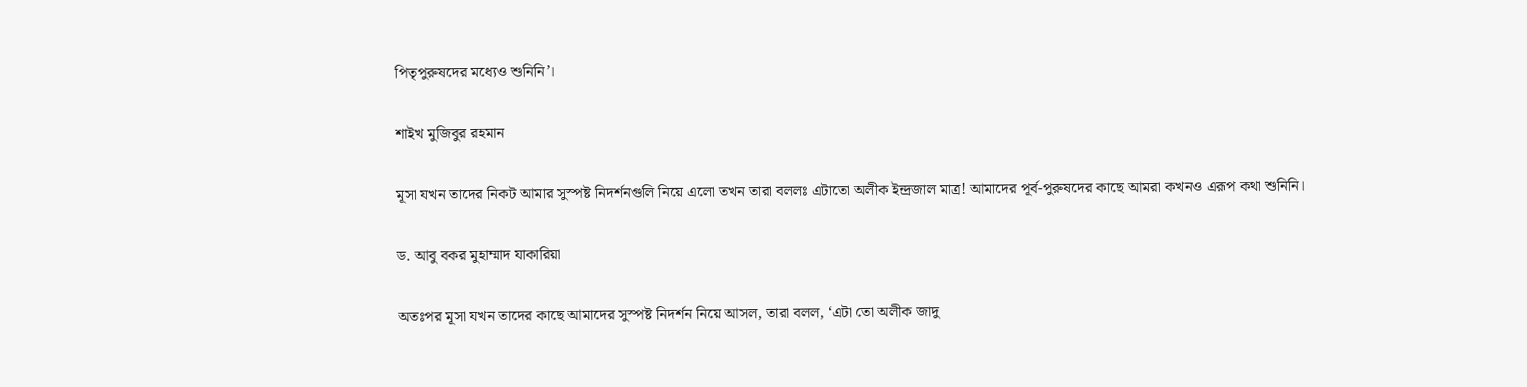পিতৃপুরুষদের মধ্যেও শুনিনি’।

শাইখ মুজিবুর রহমান

মূসা যখন তাদের নিকট আমার সুস্পষ্ট নিদর্শনগুলি নিয়ে এলো তখন তারা বললঃ এটাতো অলীক ইন্দ্রজাল মাত্র! আমাদের পূর্ব-পুরুষদের কাছে আমরা কখনও এরূপ কথা শুনিনি।

ড. আবু বকর মুহাম্মাদ যাকারিয়া

অতঃপর মূসা যখন তাদের কাছে আমাদের সুস্পষ্ট নিদর্শন নিয়ে আসল, তারা বলল, ‘এটা তো অলীক জাদু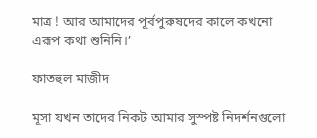মাত্ৰ ! আর আমাদের পূর্বপুরুষদের কালে কখনো এরূপ কথা শুনিনি।’

ফাতহুল মাজীদ

মূসা যখন তাদের নিকট আমার সুস্পষ্ট নিদর্শনগুলো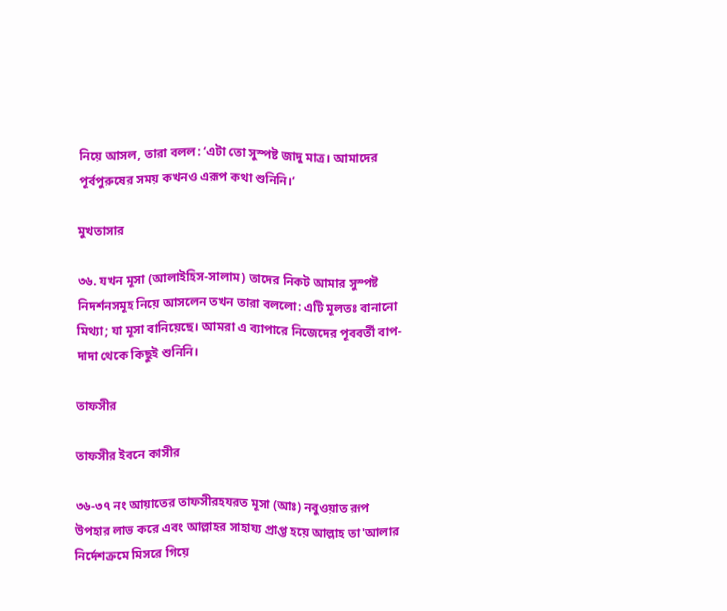নিয়ে আসল, তারা বলল: ‘এটা তো সুস্পষ্ট জাদু মাত্র। আমাদের পূর্বপুরুষের সময় কখনও এরূপ কথা শুনিনি।’

মুখতাসার

৩৬. যখন মূসা (আলাইহিস-সালাম) তাদের নিকট আমার সুস্পষ্ট নিদর্শনসমূহ নিয়ে আসলেন তখন তারা বললো: এটি মূলতঃ বানানো মিথ্যা; যা মূসা বানিয়েছে। আমরা এ ব্যাপারে নিজেদের পূববর্তী বাপ-দাদা থেকে কিছুই শুনিনি।

তাফসীর

তাফসীর ইবনে কাসীর

৩৬-৩৭ নং আয়াতের তাফসীরহযরত মূসা (আঃ) নবুওয়াত রূপ উপহার লাভ করে এবং আল্লাহর সাহায্য প্রাপ্ত হয়ে আল্লাহ তা'আলার নির্দেশক্রমে মিসরে গিয়ে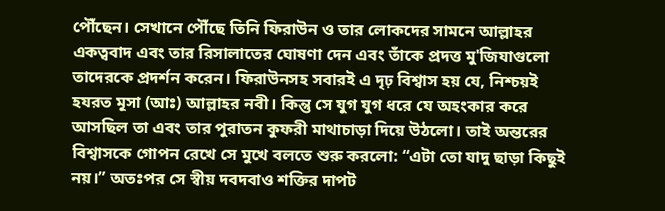পৌঁছেন। সেখানে পৌঁছে তিনি ফিরাউন ও তার লোকদের সামনে আল্লাহর একত্ববাদ এবং তার রিসালাতের ঘোষণা দেন এবং তাঁকে প্রদত্ত মু'জিযাগুলো তাদেরকে প্রদর্শন করেন। ফিরাউনসহ সবারই এ দৃঢ় বিশ্বাস হয় যে, নিশ্চয়ই হযরত মূসা (আঃ) আল্লাহর নবী। কিন্তু সে যুগ যুগ ধরে যে অহংকার করে আসছিল তা এবং তার পুরাতন কুফরী মাথাচাড়া দিয়ে উঠলো। তাই অন্তরের বিশ্বাসকে গোপন রেখে সে মুখে বলতে শুরু করলো: “এটা তো যাদু ছাড়া কিছুই নয়।” অতঃপর সে স্বীয় দবদবাও শক্তির দাপট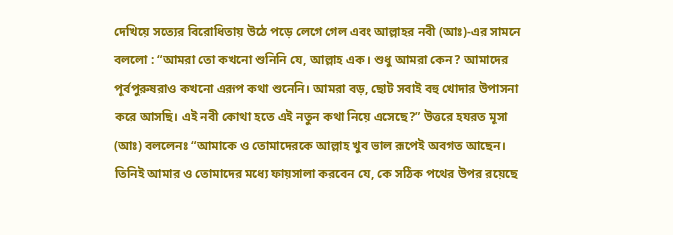দেখিয়ে সত্যের বিরোধিতায় উঠে পড়ে লেগে গেল এবং আল্লাহর নবী (আঃ)-এর সামনে বললো : “আমরা তো কখনো শুনিনি যে, আল্লাহ এক। শুধু আমরা কেন? আমাদের পূর্বপুরুষরাও কখনো এরূপ কথা শুনেনি। আমরা বড়, ছোট সবাই বহু খোদার উপাসনা করে আসছি। এই নবী কোথা হতে এই নতুন কথা নিয়ে এসেছে?” উত্তরে হযরত মূসা (আঃ) বললেনঃ “আমাকে ও তোমাদেরকে আল্লাহ খুব ভাল রূপেই অবগত আছেন। তিনিই আমার ও তোমাদের মধ্যে ফায়সালা করবেন যে, কে সঠিক পথের উপর রয়েছে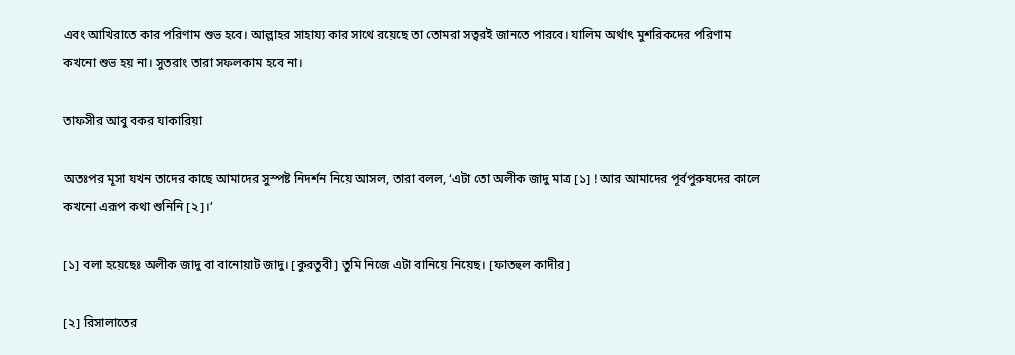এবং আখিরাতে কার পরিণাম শুভ হবে। আল্লাহর সাহায্য কার সাথে রয়েছে তা তোমরা সত্বরই জানতে পারবে। যালিম অর্থাৎ মুশরিকদের পরিণাম কখনো শুভ হয় না। সুতরাং তারা সফলকাম হবে না।

তাফসীর আবু বকর যাকারিয়া

অতঃপর মূসা যখন তাদের কাছে আমাদের সুস্পষ্ট নিদর্শন নিয়ে আসল, তারা বলল, ‘এটা তো অলীক জাদু মাত্ৰ [১] ! আর আমাদের পূর্বপুরুষদের কালে কখনো এরূপ কথা শুনিনি [২]।’

[১] বলা হয়েছেঃ অলীক জাদু বা বানোয়াট জাদু। [কুরতুবী] তুমি নিজে এটা বানিয়ে নিয়েছ। [ফাতহুল কাদীর]

[২] রিসালাতের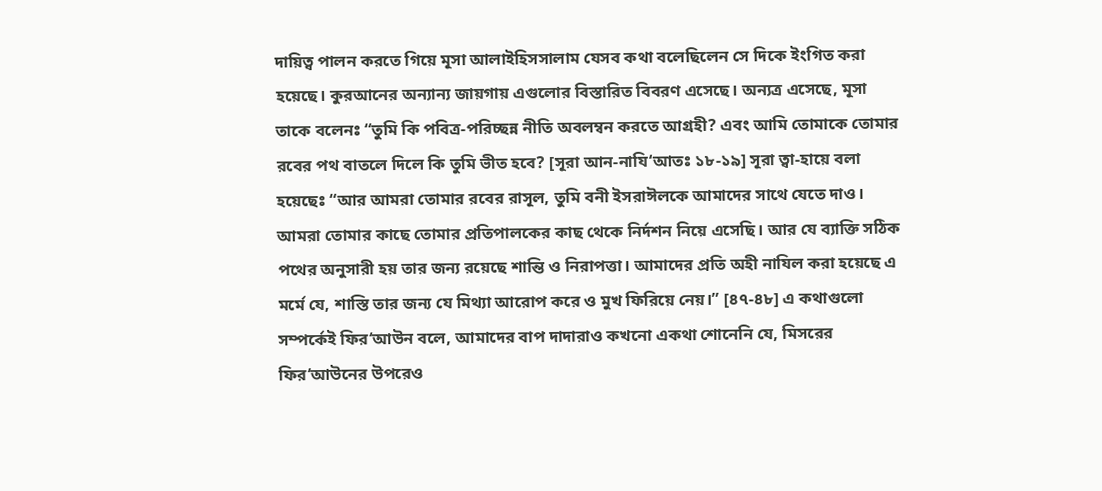দায়িত্ব পালন করতে গিয়ে মূসা আলাইহিসসালাম যেসব কথা বলেছিলেন সে দিকে ইংগিত করা হয়েছে। কুরআনের অন্যান্য জায়গায় এগুলোর বিস্তারিত বিবরণ এসেছে। অন্যত্র এসেছে, মূসা তাকে বলেনঃ “তুমি কি পবিত্র-পরিচ্ছন্ন নীতি অবলম্বন করতে আগ্রহী? এবং আমি তোমাকে তোমার রবের পথ বাতলে দিলে কি তুমি ভীত হবে? [সূরা আন-নাযি‘আতঃ ১৮-১৯] সূরা ত্বা-হায়ে বলা হয়েছেঃ “আর আমরা তোমার রবের রাসূল, তুমি বনী ইসরাঈলকে আমাদের সাথে যেতে দাও। আমরা তোমার কাছে তোমার প্রতিপালকের কাছ থেকে নির্দশন নিয়ে এসেছি। আর যে ব্যাক্তি সঠিক পথের অনুসারী হয় তার জন্য রয়েছে শান্তি ও নিরাপত্তা। আমাদের প্রতি অহী নাযিল করা হয়েছে এ মর্মে যে, শাস্তি তার জন্য যে মিথ্যা আরোপ করে ও মুখ ফিরিয়ে নেয়।” [৪৭-৪৮] এ কথাগুলো সম্পর্কেই ফির‘আউন বলে, আমাদের বাপ দাদারাও কখনো একথা শোনেনি যে, মিসরের ফির‘আউনের উপরেও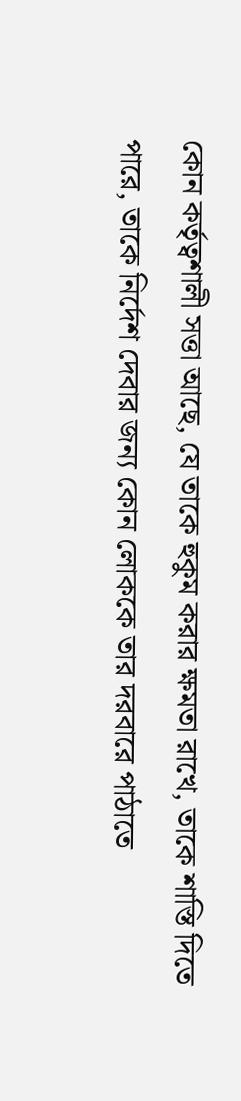কোন কর্তৃত্বশালী সত্তা আছে, যে তাকে হুকুম করার ক্ষমতা রাখে, তাকে শাস্তি দিতে পারে, তাকে নির্দেশ দেবার জন্য কোন লোককে তার দরবারে পাঠাতে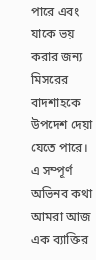পারে এবং যাকে ভয় করার জন্য মিসরের বাদশাহকে উপদেশ দেয়া যেতে পারে। এ সম্পূর্ণ অভিনব কথা আমরা আজ এক ব্যাক্তির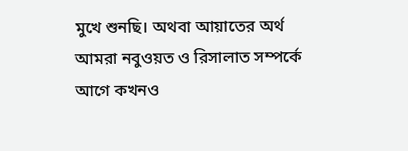মুখে শুনছি। অথবা আয়াতের অর্থ আমরা নবুওয়ত ও রিসালাত সম্পর্কে আগে কখনও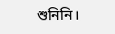শুনিনি।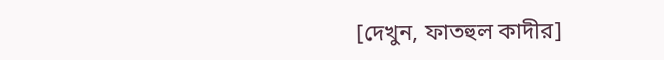[দেখুন, ফাতহুল কাদীর]